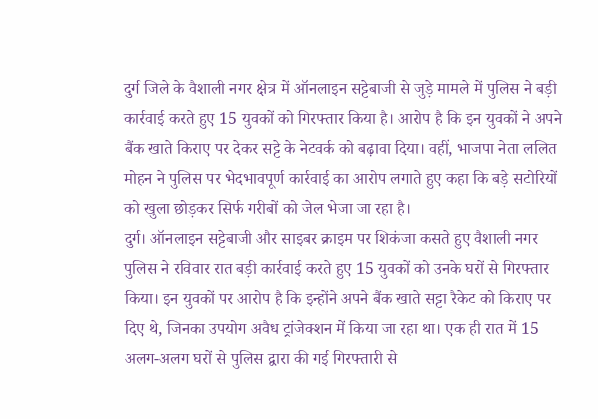दुर्ग जिले के वैशाली नगर क्षेत्र में ऑनलाइन सट्टेबाजी से जुड़े मामले में पुलिस ने बड़ी कार्रवाई करते हुए 15 युवकों को गिरफ्तार किया है। आरोप है कि इन युवकों ने अपने बैंक खाते किराए पर देकर सट्टे के नेटवर्क को बढ़ावा दिया। वहीं, भाजपा नेता ललित मोहन ने पुलिस पर भेदभावपूर्ण कार्रवाई का आरोप लगाते हुए कहा कि बड़े सटोरियों को खुला छोड़कर सिर्फ गरीबों को जेल भेजा जा रहा है।
दुर्ग। ऑनलाइन सट्टेबाजी और साइबर क्राइम पर शिकंजा कसते हुए वैशाली नगर पुलिस ने रविवार रात बड़ी कार्रवाई करते हुए 15 युवकों को उनके घरों से गिरफ्तार किया। इन युवकों पर आरोप है कि इन्होंने अपने बैंक खाते सट्टा रैकेट को किराए पर दिए थे, जिनका उपयोग अवैध ट्रांजेक्शन में किया जा रहा था। एक ही रात में 15 अलग-अलग घरों से पुलिस द्वारा की गई गिरफ्तारी से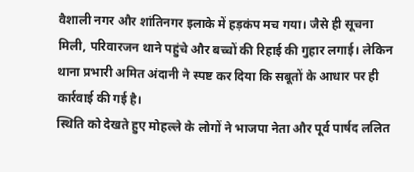वैशाली नगर और शांतिनगर इलाके में हड़कंप मच गया। जैसे ही सूचना मिली, परिवारजन थाने पहुंचे और बच्चों की रिहाई की गुहार लगाई। लेकिन थाना प्रभारी अमित अंदानी ने स्पष्ट कर दिया कि सबूतों के आधार पर ही कार्रवाई की गई है।
स्थिति को देखते हुए मोहल्ले के लोगों ने भाजपा नेता और पूर्व पार्षद ललित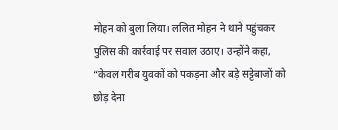मोहन को बुला लिया। ललित मोहन ने थाने पहुंचकर पुलिस की कार्रवाई पर सवाल उठाए। उन्होंने कहा, “केवल गरीब युवकों को पकड़ना और बड़े सट्टेबाजों को छोड़ देना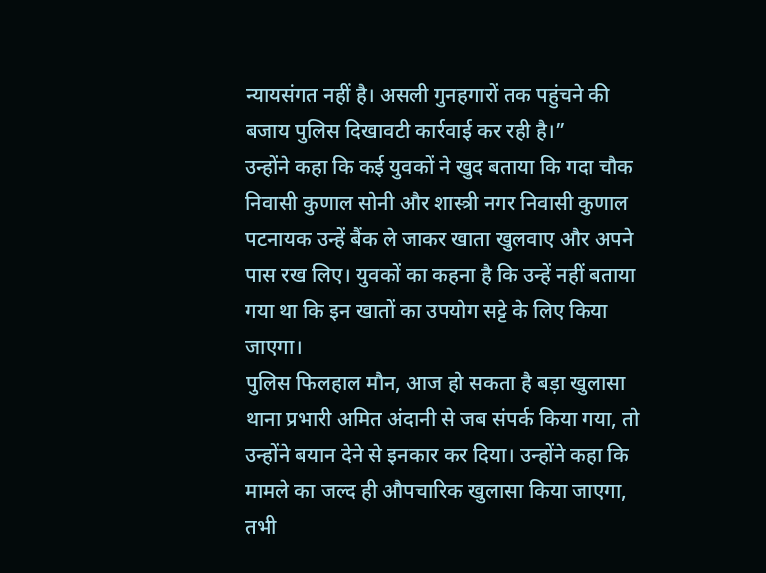न्यायसंगत नहीं है। असली गुनहगारों तक पहुंचने की बजाय पुलिस दिखावटी कार्रवाई कर रही है।”
उन्होंने कहा कि कई युवकों ने खुद बताया कि गदा चौक निवासी कुणाल सोनी और शास्त्री नगर निवासी कुणाल पटनायक उन्हें बैंक ले जाकर खाता खुलवाए और अपने पास रख लिए। युवकों का कहना है कि उन्हें नहीं बताया गया था कि इन खातों का उपयोग सट्टे के लिए किया जाएगा।
पुलिस फिलहाल मौन, आज हो सकता है बड़ा खुलासा
थाना प्रभारी अमित अंदानी से जब संपर्क किया गया, तो उन्होंने बयान देने से इनकार कर दिया। उन्होंने कहा कि मामले का जल्द ही औपचारिक खुलासा किया जाएगा, तभी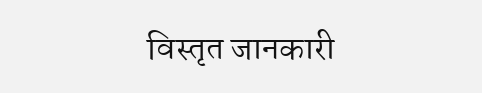विस्तृत जानकारी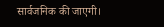सार्वजनिक की जाएगी।